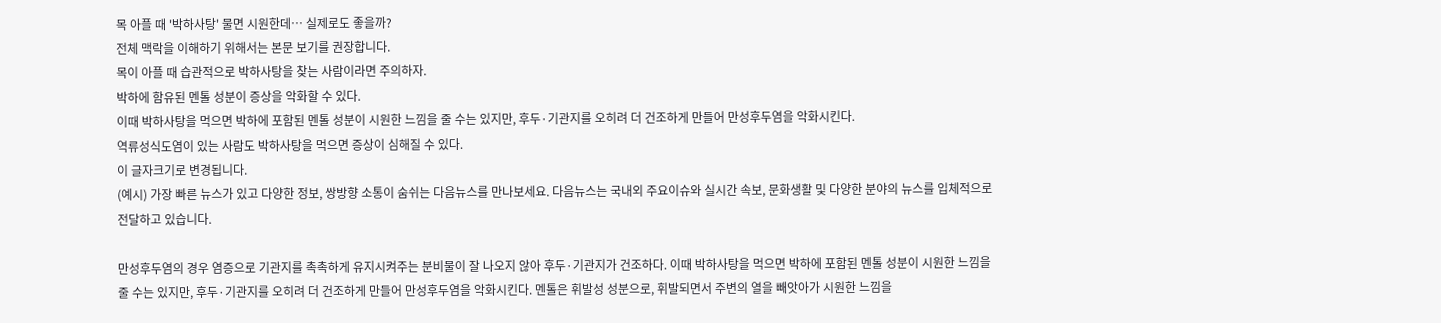목 아플 때 '박하사탕' 물면 시원한데… 실제로도 좋을까?
전체 맥락을 이해하기 위해서는 본문 보기를 권장합니다.
목이 아플 때 습관적으로 박하사탕을 찾는 사람이라면 주의하자.
박하에 함유된 멘톨 성분이 증상을 악화할 수 있다.
이때 박하사탕을 먹으면 박하에 포함된 멘톨 성분이 시원한 느낌을 줄 수는 있지만, 후두·기관지를 오히려 더 건조하게 만들어 만성후두염을 악화시킨다.
역류성식도염이 있는 사람도 박하사탕을 먹으면 증상이 심해질 수 있다.
이 글자크기로 변경됩니다.
(예시) 가장 빠른 뉴스가 있고 다양한 정보, 쌍방향 소통이 숨쉬는 다음뉴스를 만나보세요. 다음뉴스는 국내외 주요이슈와 실시간 속보, 문화생활 및 다양한 분야의 뉴스를 입체적으로 전달하고 있습니다.

만성후두염의 경우 염증으로 기관지를 촉촉하게 유지시켜주는 분비물이 잘 나오지 않아 후두·기관지가 건조하다. 이때 박하사탕을 먹으면 박하에 포함된 멘톨 성분이 시원한 느낌을 줄 수는 있지만, 후두·기관지를 오히려 더 건조하게 만들어 만성후두염을 악화시킨다. 멘톨은 휘발성 성분으로, 휘발되면서 주변의 열을 빼앗아가 시원한 느낌을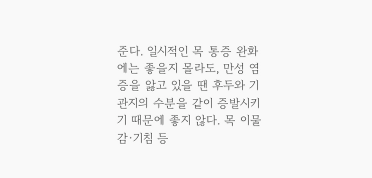준다. 일시적인 목 통증 완화에는 좋을지 몰라도, 만성 염증을 앓고 있을 땐 후두와 기관지의 수분을 같이 증발시키기 때문에 좋지 않다. 목 이물감·기침 등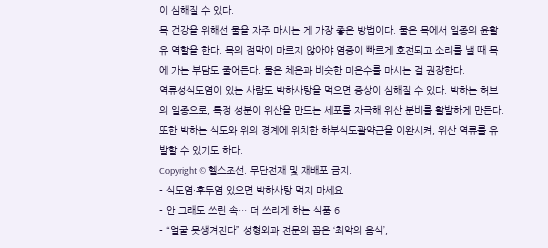이 심해질 수 있다.
목 건강을 위해선 물을 자주 마시는 게 가장 좋은 방법이다. 물은 목에서 일종의 윤활유 역할을 한다. 목의 점막이 마르지 않아야 염증이 빠르게 호전되고 소리를 낼 때 목에 가는 부담도 줄어든다. 물은 체온과 비슷한 미온수를 마시는 걸 권장한다.
역류성식도염이 있는 사람도 박하사탕을 먹으면 증상이 심해질 수 있다. 박하는 허브의 일종으로, 특정 성분이 위산을 만드는 세포를 자극해 위산 분비를 활발하게 만든다. 또한 박하는 식도와 위의 경계에 위치한 하부식도괄약근을 이완시켜, 위산 역류를 유발할 수 있기도 하다.
Copyright © 헬스조선. 무단전재 및 재배포 금지.
- 식도염·후두염 있으면 박하사탕 먹지 마세요
- 안 그래도 쓰린 속… 더 쓰리게 하는 식품 6
- “얼굴 못생겨진다” 성형외과 전문의 꼽은 ‘최악의 음식’,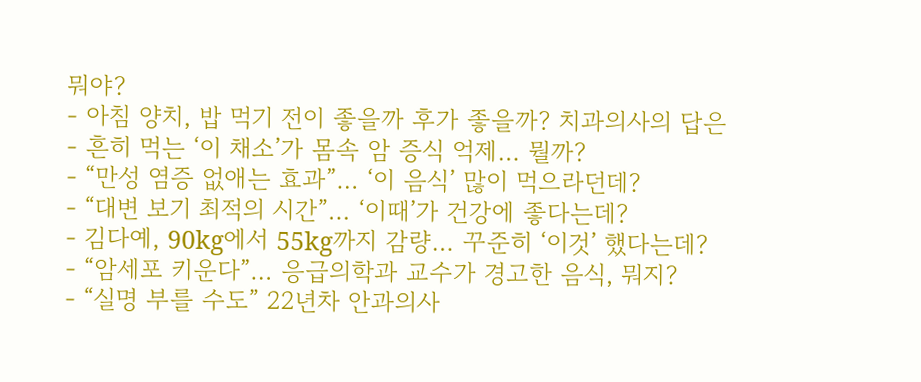뭐야?
- 아침 양치, 밥 먹기 전이 좋을까 후가 좋을까? 치과의사의 답은
- 흔히 먹는 ‘이 채소’가 몸속 암 증식 억제… 뭘까?
- “만성 염증 없애는 효과”… ‘이 음식’ 많이 먹으라던데?
- “대변 보기 최적의 시간”… ‘이때’가 건강에 좋다는데?
- 김다예, 90kg에서 55kg까지 감량… 꾸준히 ‘이것’ 했다는데?
- “암세포 키운다”… 응급의학과 교수가 경고한 음식, 뭐지?
- “실명 부를 수도” 22년차 안과의사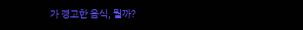가 경고한 음식, 뭘까?